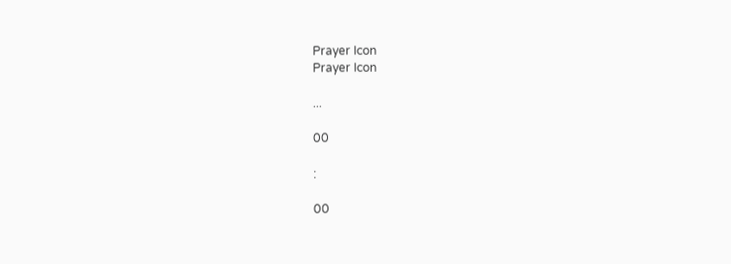Prayer Icon
Prayer Icon

...

00

:

00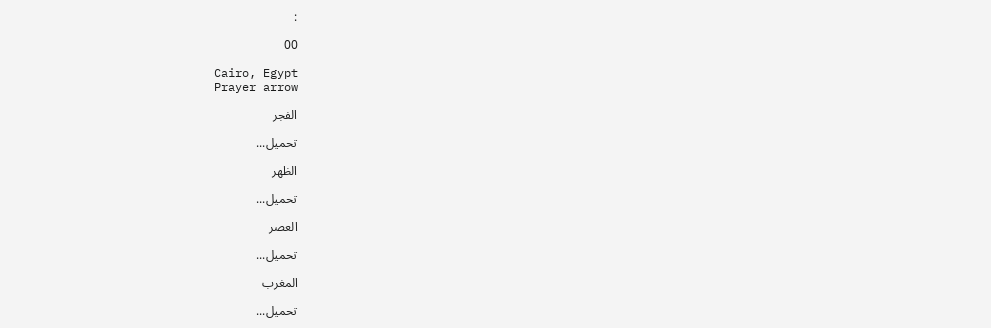:

00

Cairo, Egypt
Prayer arrow

الفجر

تحميل...

الظهر

تحميل...

العصر

تحميل...

المغرب

تحميل...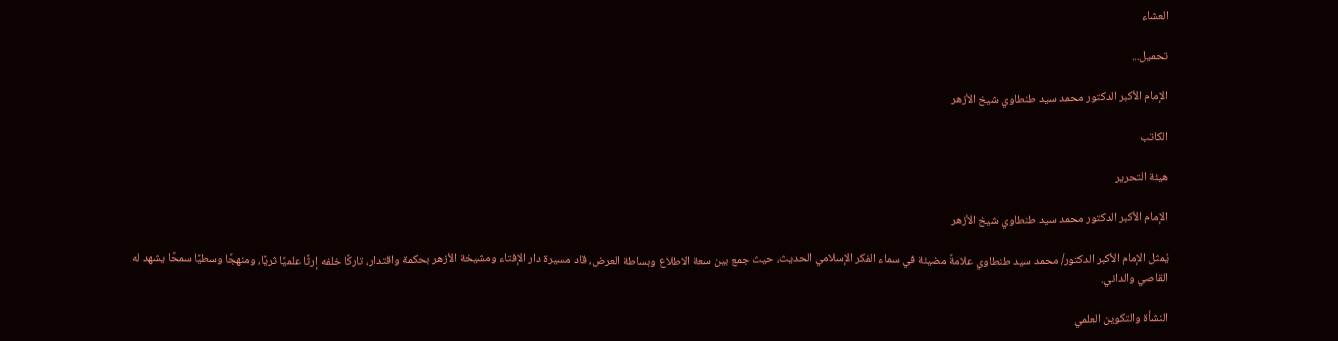العشاء

تحميل...

الإمام الأكبر الدكتور محمد سيد طنطاوي شيخ الأزهر

الكاتب

هيئة التحرير

الإمام الأكبر الدكتور محمد سيد طنطاوي شيخ الأزهر

يُمثل الإمام الأكبر الدكتور/ محمد سيد طنطاوي علامةً مضيئة في سماء الفكر الإسلامي الحديث، حيث جمع بين سعة الاطلاع وبساطة العرض، قاد مسيرة دار الإفتاء ومشيخة الأزهر بحكمة واقتدار، تاركًا خلفه إرثًا علميًا ثريًا، ومنهجًا وسطيًا سمحًا يشهد له القاصي والداني.

النشأة والتكوين العلمي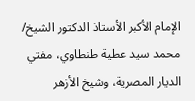الإمام الأكبر الأستاذ الدكتور الشيخ/ محمد سيد عطية طنطاوي، مفتي الديار المصرية، وشيخ الأزهر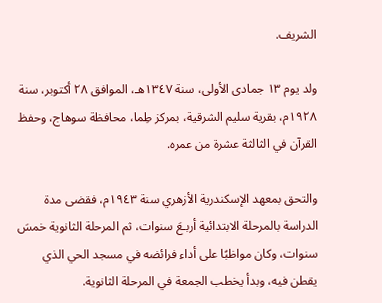الشريف.

ولد يوم ١٣ جمادى الأولى، سنة ١٣٤٧هـ، الموافق ٢٨ أكتوبر، سنة ۱۹۲۸م، بقرية سليم الشرقية، بمركز طِما، محافظة سوهاج، وحفظ القرآن في الثالثة عشرة من عمره.

والتحق بمعهد الإسكندرية الأزهري سنة ١٩٤٣م، فقضى مدة الدراسة بالمرحلة الابتدائية أربـعَ سنوات، ثم المرحلة الثانوية خمسَ سنوات، وكان مواظبًا على أداء فرائضه في مسجد الحي الذي يقطن فيه، وبدأ يخطب الجمعة في المرحلة الثانوية.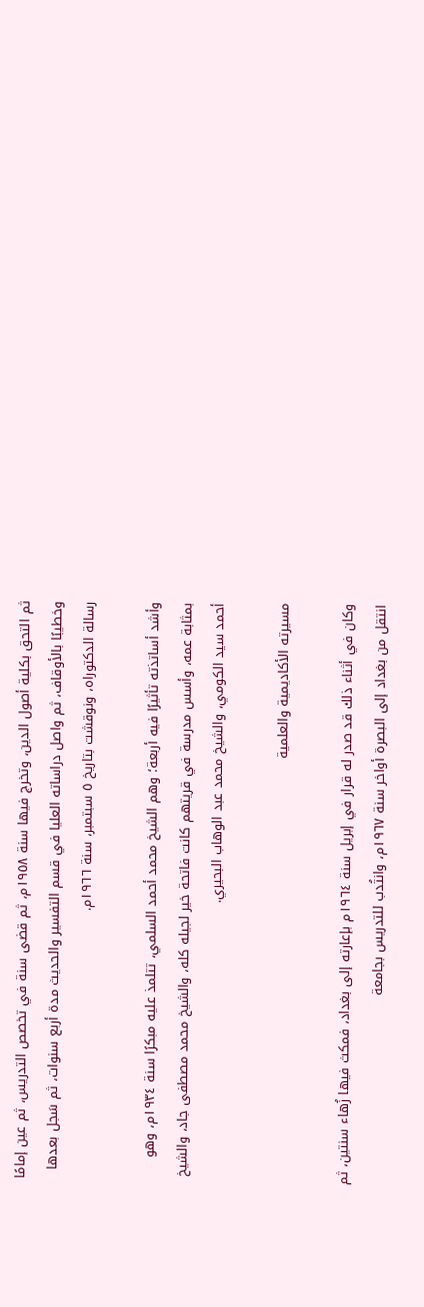ثم التحق بكلية أصول الدين، وتخرج فيها سنة ١٩٥٨م، ثم قضى سنة في تخصص التدريس، ثم عين إمامًا وخطيبًا بالأوقاف، ثم واصل دراساته العليا في قسم التفسير والحديث مدة أربع سنوات، ثم سَجل بعدها رسالة الدكتوراه، ونوقشت بتاريخ ٥ سبتمبر، سنة ١٩٦٦م.

وأشد أساتذته تأثيرًا فيه أربعة؛ وهم الشيخ محمد أحمد السلمي، تتلمذ عليه مبكرًا سنة ١٩٣٤م، وهو بمثابة عمه، وأسس مدرسة في قريتهم كانت فاتحة خير لجيله كله، والشيخ محمد مصطفى جاد، والشيخ أحمد سيد الكومي، والشيخ محمد عبد الوهاب البحيري.

مسيرته الأكاديمية والعلمية

وكان في أثناء ذلك قد صدر له قرار في إبريل سنة ١٩٦٤م بإعارته إلى بغداد، فمكث فيها زُهاء سنتين، ثم انتقل من بغداد إلى البصرة أواخر سنة ١٩٦٧م، وانتُدب للتدريس بجامعة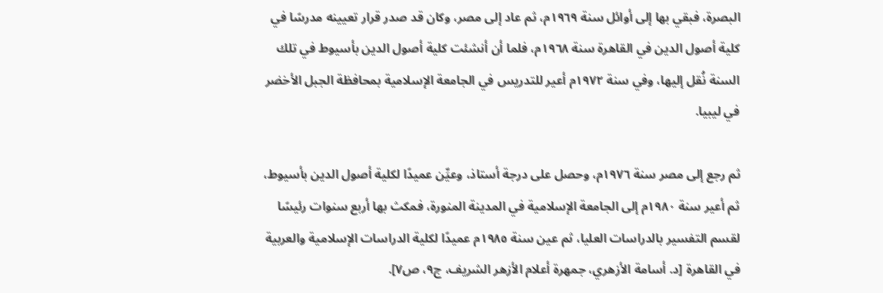البصرة، فبقي بها إلى أوائل سنة ١٩٦٩م، ثم عاد إلى مصر، وكان قد صدر قرار تعيينه مدرسًا في كلية أصول الدين في القاهرة سنة ١٩٦٨م، فلما أن أنشئت كلية أصول الدين بأسيوط في تلك السنة نُقل إليها، وفي سنة ١٩٧٢م أعير للتدريس في الجامعة الإسلامية بمحافظة الجبل الأخضر في ليبيا.

ثم رجع إلى مصر سنة ١٩٧٦م، وحصل على درجة أستاذ، وعيِّن عميدًا لكلية أصول الدين بأسيوط، ثم أعير سنة ١٩٨٠م إلى الجامعة الإسلامية في المدينة المنورة، فمكث بها أربع سنوات رئيسًا لقسم التفسير بالدراسات العليا، ثم عين سنة ١٩٨٥م عميدًا لكلية الدراسات الإسلامية والعربية في القاهرة [د. أسامة الأزهري، جمهرة أعلام الأزهر الشريف، ج٩، ص٧].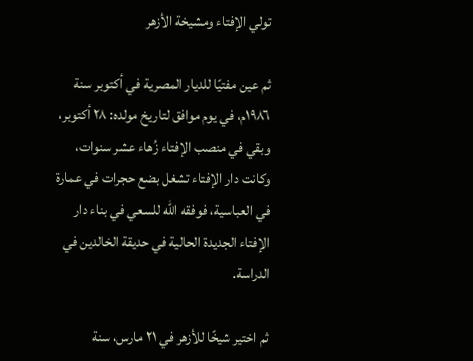تولي الإفتاء ومشيخة الأزهر

ثم عين مفتيًا للديار المصرية في أكتوبر سنة ١٩٨٦م، في يوم موافق لتاريخ مولده: ۲۸ أكتوبر، وبقي في منصب الإفتاء زُهاء عشر سنوات، وكانت دار الإفتاء تشغل بضع حجرات في عمارة في العباسية، فوفقه الله للسعي في بناء دار الإفتاء الجديدة الحالية في حديقة الخالدين في الدراسة.

ثم اختير شيخًا للأزهر في ۲۱ مارس، سنة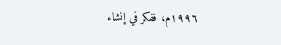١٩٩٦م، ففكر في إنشاء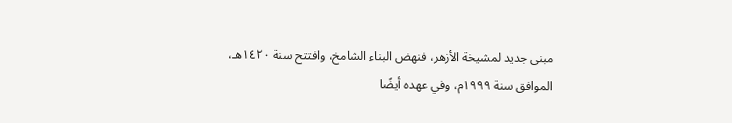مبنى جديد لمشيخة الأزهر، فنهض البناء الشامخ، وافتتح سنة ١٤٢٠هـ، الموافق سنة ١٩٩٩م، وفي عهده أيضًا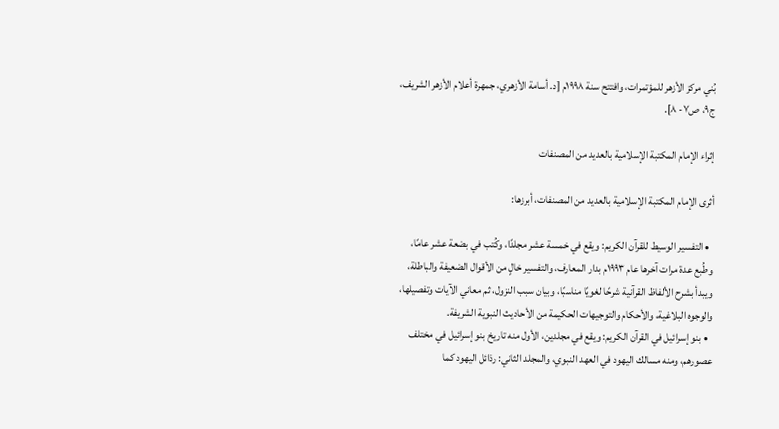بُني مركز الأزهر للمؤتمرات، وافتتح سنة ١٩٩٨م [د. أسامة الأزهري، جمهرة أعلام الأزهر الشريف، ج٩، ص٧- ٨].

إثراء الإمام المكتبة الإسلامية بالعديد من المصنفات

أثرى الإمام المكتبة الإسلامية بالعديد من المصنفات، أبرزها:

  • التفسير الوسيط للقرآن الكريم: ويقع في خمسة عشر مجلدًا، وكُتب في بضعة عشر عامًا، وطُبع عدة مرات آخرها عام ۱۹۹۳م بدار المعارف، والتفسير خالٍ من الأقوال الضعيفة والباطلة، ويبدأ بشرح الألفاظ القرآنية شرحًا لغويًا مناسبًا، وبيان سبب النزول، ثم معاني الآيات وتفصيلها، والوجوه البلاغية، والأحكام والتوجيهات الحكيمة من الأحاديث النبوية الشريفة.
  • بنو إسرائيل في القرآن الكريم: ويقع في مجلدين، الأول منه تاريخ بنو إسرائيل في مختلف عصورهم، ومنه مسالك اليهود في العهد النبوي، والمجلد الثاني: رذائل اليهود كما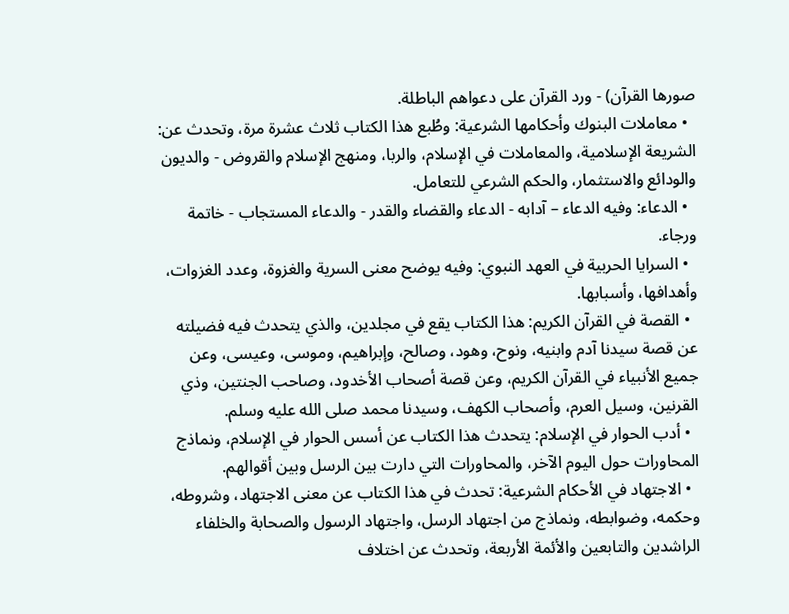صورها القرآن) - ورد القرآن على دعواهم الباطلة.
  • معاملات البنوك وأحكامها الشرعية: وطُبع هذا الكتاب ثلاث عشرة مرة، وتحدث عن: الشريعة الإسلامية، والمعاملات في الإسلام، والربا، ومنهج الإسلام والقروض - والديون والودائع والاستثمار، والحكم الشرعي للتعامل.
  • الدعاء: وفيه الدعاء – آدابه - الدعاء والقضاء والقدر - والدعاء المستجاب - خاتمة ورجاء.
  • السرايا الحربية في العهد النبوي: وفيه يوضح معنى السرية والغزوة، وعدد الغزوات، وأهدافها، وأسبابها.
  • القصة في القرآن الكريم: هذا الكتاب يقع في مجلدين، والذي يتحدث فيه فضيلته عن قصة سيدنا آدم وابنيه، ونوح، وهود، وصالح، وإبراهيم، وموسى، وعيسى، وعن جميع الأنبياء في القرآن الكريم، وعن قصة أصحاب الأخدود، وصاحب الجنتين، وذي القرنين، وسيل العرم، وأصحاب الكهف، وسيدنا محمد صلى الله عليه وسلم.
  • أدب الحوار في الإسلام: يتحدث هذا الكتاب عن أسس الحوار في الإسلام، ونماذج المحاورات حول اليوم الآخر، والمحاورات التي دارت بين الرسل وبين أقوالهم.
  • الاجتهاد في الأحكام الشرعية: تحدث في هذا الكتاب عن معنى الاجتهاد، وشروطه، وحكمه، وضوابطه، ونماذج من اجتهاد الرسل، واجتهاد الرسول والصحابة والخلفاء الراشدين والتابعين والأئمة الأربعة، وتحدث عن اختلاف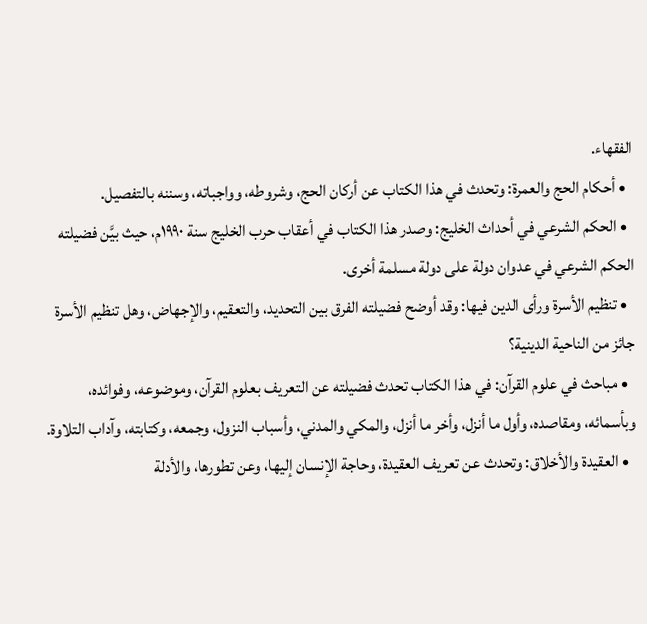الفقهاء.
  • أحكام الحج والعمرة: وتحدث في هذا الكتاب عن أركان الحج، وشروطه، وواجباته، وسننه بالتفصيل.
  • الحكم الشرعي في أحداث الخليج: وصدر هذا الكتاب في أعقاب حرب الخليج سنة ١٩٩٠م، حيث بيَّن فضيلته الحكم الشرعي في عدوان دولة على دولة مسلمة أخرى.
  • تنظيم الأسرة ورأى الدين فيها: وقد أوضح فضيلته الفرق بين التحديد، والتعقيم، والإجهاض، وهل تنظيم الأسرة جائز من الناحية الدينية؟
  • مباحث في علوم القرآن: في هذا الكتاب تحدث فضيلته عن التعريف بعلوم القرآن، وموضوعه، وفوائده، وبأسمائه، ومقاصده، وأول ما أنزل، وأخر ما أنزل، والمكي والمدني، وأسباب النزول، وجمعه، وكتابته، وآداب التلاوة.
  • العقيدة والأخلاق: وتحدث عن تعريف العقيدة، وحاجة الإنسان إليها، وعن تطورها، والأدلة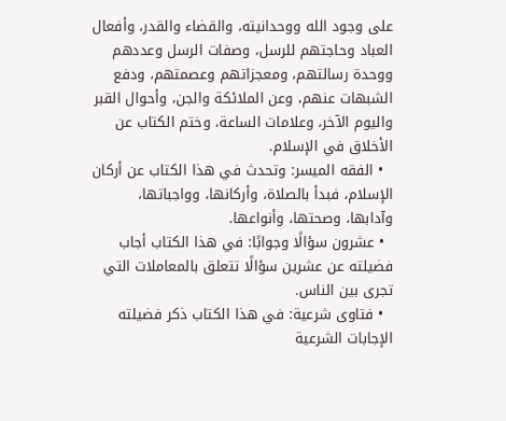على وجود الله ووحدانيته، والقضاء والقدر، وأفعال العباد وحاجتهم للرسل، وصفات الرسل وعددهم ووحدة رسالتهم، ومعجزاتهم وعصمتهم، ودفع الشبهات عنهم، وعن الملائكة والجن، وأحوال القبر واليوم الآخر، وعلامات الساعة، وختم الكتاب عن الأخلاق في الإسلام.
  • الفقه الميسر: وتحدث في هذا الكتاب عن أركان الإسلام، فبدأ بالصلاة، وأركانها، وواجباتها، وآدابها، وصحتها، وأنواعها.
  • عشرون سؤالًا وجوابًا: في هذا الكتاب أجاب فضيلته عن عشرين سؤالًا تتعلق بالمعاملات التي تجرى بين الناس.
  • فتاوى شرعية: في هذا الكتاب ذكر فضيلته الإجابات الشرعية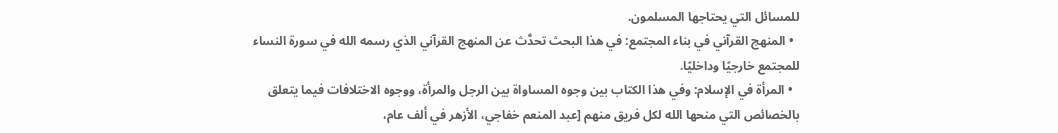للمسائل التي يحتاجها المسلمون.
  • المنهج القرآني في بناء المجتمع: في هذا البحث تحدَّث عن المنهج القرآني الذي رسمه الله في سورة النساء للمجتمع خارجيًا وداخليًا.
  • المرأة في الإسلام: وفي هذا الكتاب بين وجوه المساواة بين الرجل والمرأة، ووجوه الاختلافات فيما يتعلق بالخصائص التي منحها الله لكل فريق منهم [عبد المنعم خفاجي، الأزهر في ألف عام،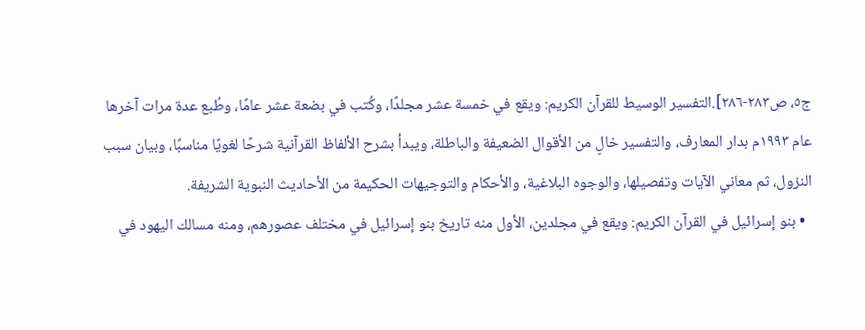ج٥، ص٢٨٣-٢٨٦].التفسير الوسيط للقرآن الكريم: ويقع في خمسة عشر مجلدًا، وكُتب في بضعة عشر عامًا، وطُبع عدة مرات آخرها عام ۱۹۹۳م بدار المعارف، والتفسير خالٍ من الأقوال الضعيفة والباطلة، ويبدأ بشرح الألفاظ القرآنية شرحًا لغويًا مناسبًا، وبيان سبب النزول، ثم معاني الآيات وتفصيلها، والوجوه البلاغية، والأحكام والتوجيهات الحكيمة من الأحاديث النبوية الشريفة.
  • بنو إسرائيل في القرآن الكريم: ويقع في مجلدين، الأول منه تاريخ بنو إسرائيل في مختلف عصورهم، ومنه مسالك اليهود في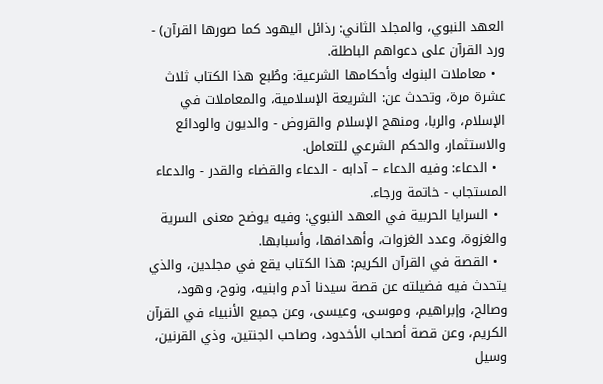العهد النبوي، والمجلد الثاني: رذائل اليهود كما صورها القرآن) - ورد القرآن على دعواهم الباطلة.
  • معاملات البنوك وأحكامها الشرعية: وطُبع هذا الكتاب ثلاث عشرة مرة، وتحدث عن: الشريعة الإسلامية، والمعاملات في الإسلام، والربا، ومنهج الإسلام والقروض - والديون والودائع والاستثمار، والحكم الشرعي للتعامل.
  • الدعاء: وفيه الدعاء – آدابه - الدعاء والقضاء والقدر - والدعاء المستجاب - خاتمة ورجاء.
  • السرايا الحربية في العهد النبوي: وفيه يوضح معنى السرية والغزوة، وعدد الغزوات، وأهدافها، وأسبابها.
  • القصة في القرآن الكريم: هذا الكتاب يقع في مجلدين، والذي يتحدث فيه فضيلته عن قصة سيدنا آدم وابنيه، ونوح، وهود، وصالح، وإبراهيم، وموسى، وعيسى، وعن جميع الأنبياء في القرآن الكريم، وعن قصة أصحاب الأخدود، وصاحب الجنتين، وذي القرنين، وسيل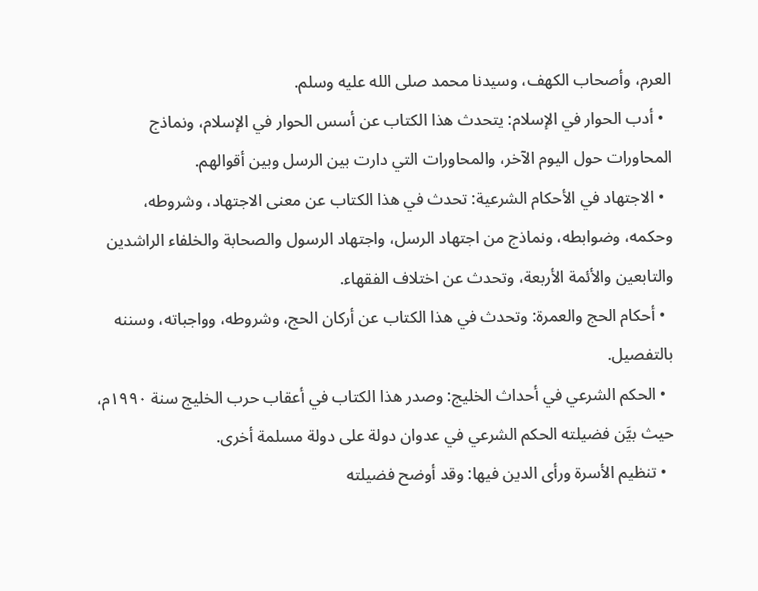العرم، وأصحاب الكهف، وسيدنا محمد صلى الله عليه وسلم.
  • أدب الحوار في الإسلام: يتحدث هذا الكتاب عن أسس الحوار في الإسلام، ونماذج المحاورات حول اليوم الآخر، والمحاورات التي دارت بين الرسل وبين أقوالهم.
  • الاجتهاد في الأحكام الشرعية: تحدث في هذا الكتاب عن معنى الاجتهاد، وشروطه، وحكمه، وضوابطه، ونماذج من اجتهاد الرسل، واجتهاد الرسول والصحابة والخلفاء الراشدين والتابعين والأئمة الأربعة، وتحدث عن اختلاف الفقهاء.
  • أحكام الحج والعمرة: وتحدث في هذا الكتاب عن أركان الحج، وشروطه، وواجباته، وسننه بالتفصيل.
  • الحكم الشرعي في أحداث الخليج: وصدر هذا الكتاب في أعقاب حرب الخليج سنة ١٩٩٠م، حيث بيَّن فضيلته الحكم الشرعي في عدوان دولة على دولة مسلمة أخرى.
  • تنظيم الأسرة ورأى الدين فيها: وقد أوضح فضيلته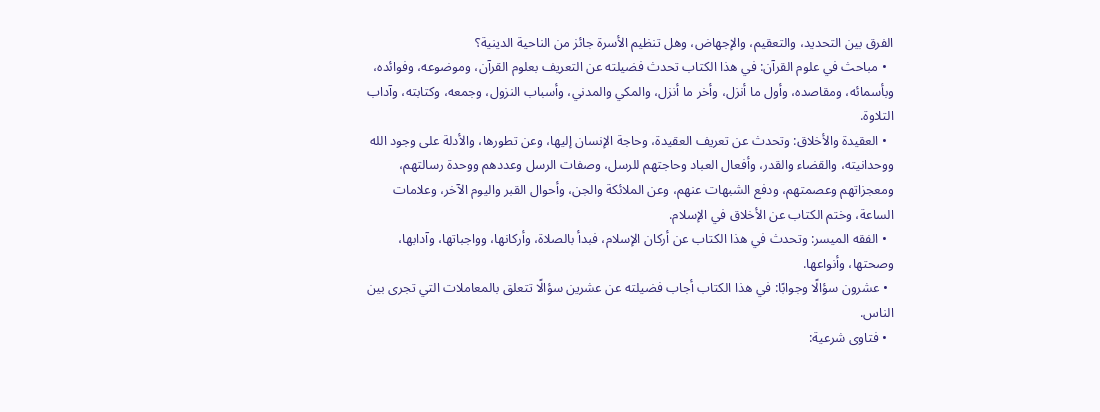الفرق بين التحديد، والتعقيم، والإجهاض، وهل تنظيم الأسرة جائز من الناحية الدينية؟
  • مباحث في علوم القرآن: في هذا الكتاب تحدث فضيلته عن التعريف بعلوم القرآن، وموضوعه، وفوائده، وبأسمائه، ومقاصده، وأول ما أنزل، وأخر ما أنزل، والمكي والمدني، وأسباب النزول، وجمعه، وكتابته، وآداب التلاوة.
  • العقيدة والأخلاق: وتحدث عن تعريف العقيدة، وحاجة الإنسان إليها، وعن تطورها، والأدلة على وجود الله ووحدانيته، والقضاء والقدر، وأفعال العباد وحاجتهم للرسل، وصفات الرسل وعددهم ووحدة رسالتهم، ومعجزاتهم وعصمتهم، ودفع الشبهات عنهم، وعن الملائكة والجن، وأحوال القبر واليوم الآخر، وعلامات الساعة، وختم الكتاب عن الأخلاق في الإسلام.
  • الفقه الميسر: وتحدث في هذا الكتاب عن أركان الإسلام، فبدأ بالصلاة، وأركانها، وواجباتها، وآدابها، وصحتها، وأنواعها.
  • عشرون سؤالًا وجوابًا: في هذا الكتاب أجاب فضيلته عن عشرين سؤالًا تتعلق بالمعاملات التي تجرى بين الناس.
  • فتاوى شرعية: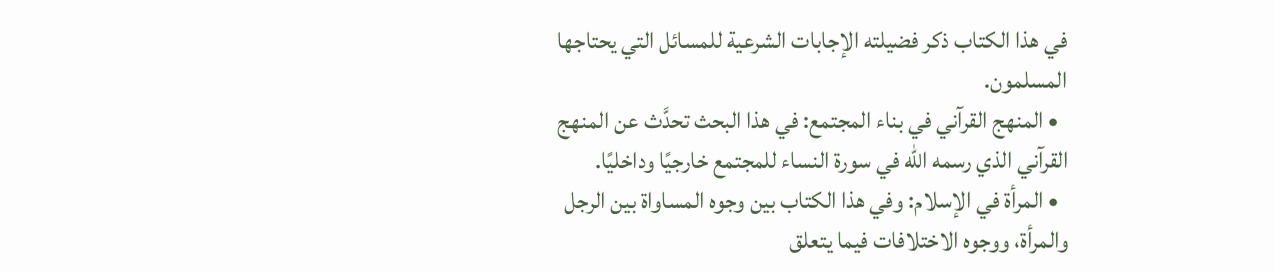في هذا الكتاب ذكر فضيلته الإجابات الشرعية للمسائل التي يحتاجها المسلمون.
  • المنهج القرآني في بناء المجتمع: في هذا البحث تحدَّث عن المنهج القرآني الذي رسمه الله في سورة النساء للمجتمع خارجيًا وداخليًا.
  • المرأة في الإسلام: وفي هذا الكتاب بين وجوه المساواة بين الرجل والمرأة، ووجوه الاختلافات فيما يتعلق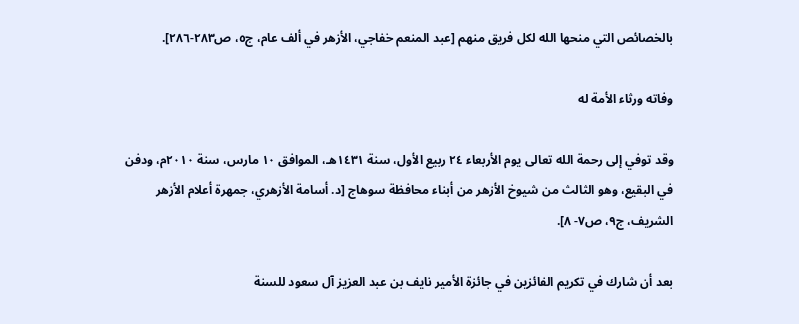بالخصائص التي منحها الله لكل فريق منهم [عبد المنعم خفاجي، الأزهر في ألف عام، ج٥، ص٢٨٣-٢٨٦].

وفاته ورثاء الأمة له

وقد توفي إلى رحمة الله تعالى يوم الأربعاء ٢٤ ربيع الأول، سنة ١٤٣١هـ، الموافق ١٠ مارس، سنة ۲۰۱۰م، ودفن في البقيع، وهو الثالث من شيوخ الأزهر من أبناء محافظة سوهاج [د. أسامة الأزهري، جمهرة أعلام الأزهر الشريف، ج٩، ص٧- ٨].

بعد أن شارك في تكريم الفائزين في جائزة الأمير نايف بن عبد العزيز آل سعود للسنة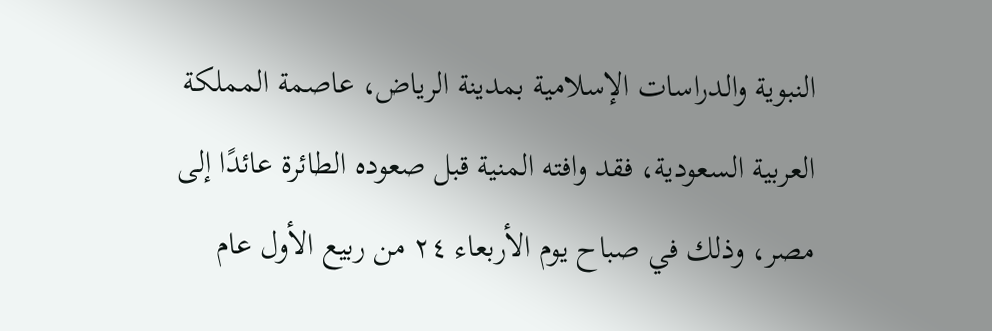النبوية والدراسات الإسلامية بمدينة الرياض، عاصمة المملكة العربية السعودية، فقد وافته المنية قبل صعوده الطائرة عائدًا إلى مصر، وذلك في صباح يوم الأربعاء ٢٤ من ربيع الأول عام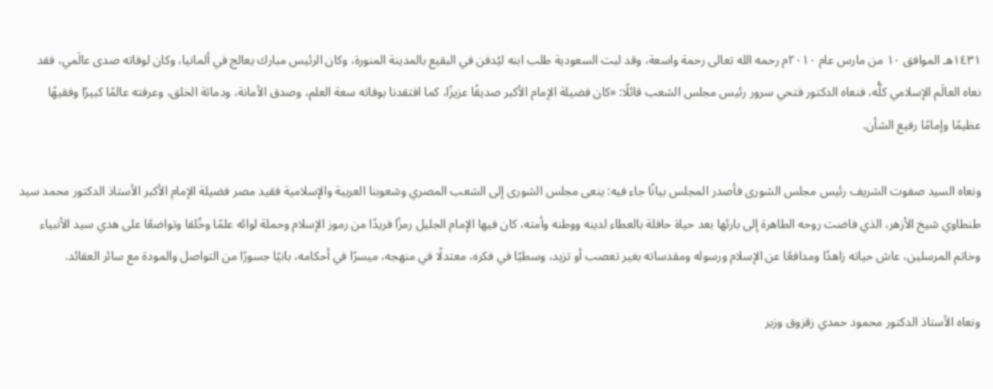١٤٣١هـ الموافق ١٠ من مارس عام ۲۰۱۰م رحمه الله تعالى رحمة واسعة، وقد لبت السعودية طلب ابنه ليُدفن في البقيع بالمدينة المنورة، وكان الرئيس مبارك يعالج في ألمانيا، وكان لوفاته صدى عالَمي، فقد نعاه العالَم الإسلامي كلُّه، فنعاه الدكتور فتحي سرور رئيس مجلس الشعب قائلًا: «كان فضيلة الإمام الأكبر صديقًا عزيزًا، كما افتقدنا بوفاته سعة العلم، وصدق الأمانة، ودماثة الخلق، وعرفته عالمًا كبيرًا وفقيهًا عظيمًا وإمامًا رفيع الشأن.

ونعاه السيد صفوت الشريف رئيس مجلس الشورى فأصدر المجلس بيانًا جاء فيه: ينعى مجلس الشورى إلى الشعب المصري وشعوبنا العربية والإسلامية فقيد مصر فضيلة الإمام الأكبر الأستاذ الدكتور محمد سيد طنطاوي شيخ الأزهر، الذي فاضت روحه الطاهرة إلى بارئها بعد حياة حافلة بالعطاء لدينه ووطنه وأمته، كان فيها الإمام الجليل رمزًا فريدًا من رموز الإسلام وحملة لوائه علمًا وخُلقا وتواضعًا على هدي سيد الأنبياء وخاتم المرسلين، عاش حياته زاهدًا ومدافعًا عن الإسلام ورسوله ومقدساته بغير تعصب أو تزيد، وسطيًا في فكره، معتدلًا في منهجه، ميسرًا في أحكامه، بانيًا جسورًا من التواصل والمودة مع سائر العقائد.

ونعاه الأستاذ الدكتور محمود حمدي زقزوق وزير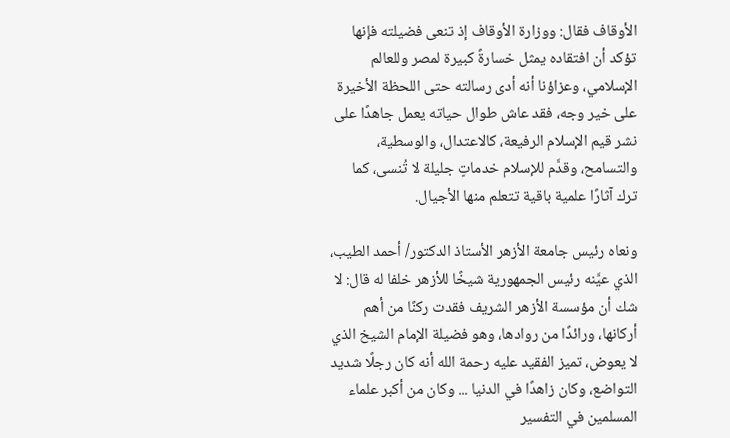الأوقاف فقال: ووزارة الأوقاف إذ تنعى فضيلته فإنها تؤكد أن افتقاده يمثل خسارةً كبيرة لمصر وللعالم الإسلامي، وعزاؤنا أنه أدى رسالته حتى اللحظة الأخيرة على خير وجه، فقد عاش طوال حياته يعمل جاهدًا على نشر قيم الإسلام الرفيعة، كالاعتدال، والوسطية، والتسامح، وقدَّم للإسلام خدماتٍ جليلة لا تُنسى، كما ترك آثارًا علمية باقية تتعلم منها الأجيال.

ونعاه رئيس جامعة الأزهر الأستاذ الدكتور/ أحمد الطيب، الذي عيَّنه رئيس الجمهورية شيخًا للأزهر خلفا له قال: لا شك أن مؤسسة الأزهر الشريف فقدت ركنًا من أهم أركانها، ورائدًا من روادها، وهو فضيلة الإمام الشيخ الذي لا يعوض، تميز الفقيد عليه رحمة الله أنه كان رجلًا شديد التواضع، وكان زاهدًا في الدنيا ... وكان من أكبر علماء المسلمين في التفسير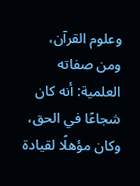وعلوم القرآن، ومن صفاته العلمية: أنه كان شجاعًا في الحق، وكان مؤهلًا لقيادة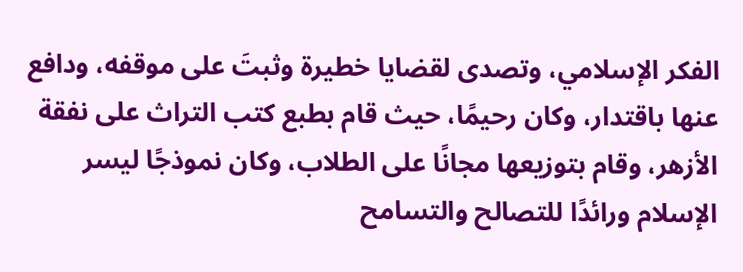الفكر الإسلامي، وتصدى لقضايا خطيرة وثبتَ على موقفه، ودافع عنها باقتدار، وكان رحيمًا، حيث قام بطبع كتب التراث على نفقة الأزهر، وقام بتوزيعها مجانًا على الطلاب، وكان نموذجًا ليسر الإسلام ورائدًا للتصالح والتسامح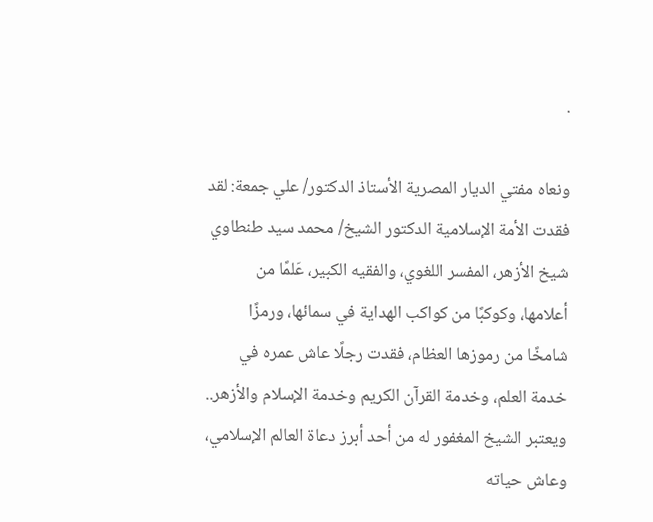.

ونعاه مفتي الديار المصرية الأستاذ الدكتور/ علي جمعة: لقد فقدت الأمة الإسلامية الدكتور الشيخ/ محمد سيد طنطاوي شيخ الأزهر، المفسر اللغوي، والفقيه الكبير، عَلمًا من أعلامها، وكوكبًا من كواكب الهداية في سمائها، ورمزًا شامخًا من رموزها العظام، فقدت رجلًا عاش عمره في خدمة العلم، وخدمة القرآن الكريم وخدمة الإسلام والأزهر.. ويعتبر الشيخ المغفور له من أحد أبرز دعاة العالم الإسلامي، وعاش حياته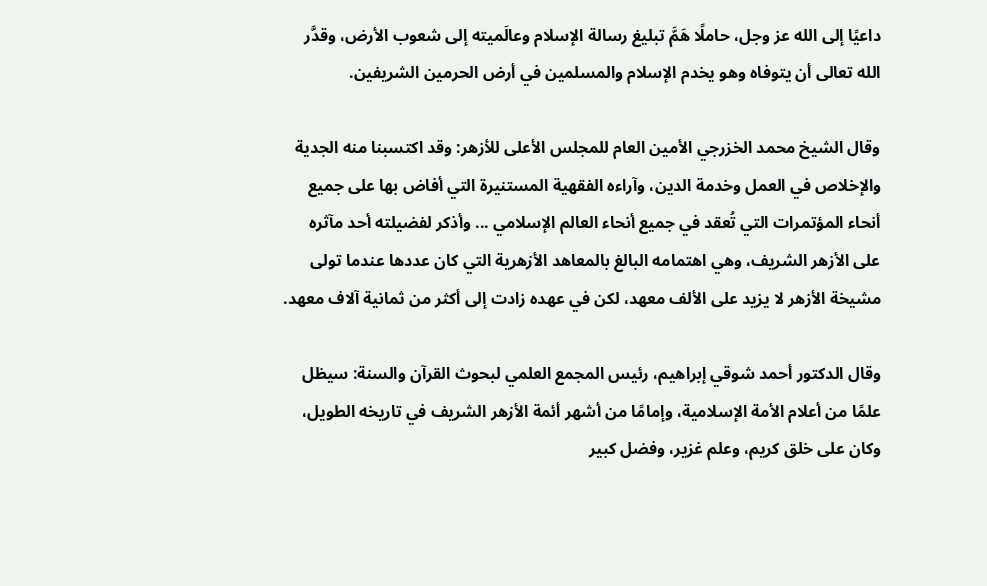داعيًا إلى الله عز وجل، حاملًا هَمَّ تبليغ رسالة الإسلام وعالَميته إلى شعوب الأرض، وقدَّر الله تعالى أن يتوفاه وهو يخدم الإسلام والمسلمين في أرض الحرمين الشريفين.

وقال الشيخ محمد الخزرجي الأمين العام للمجلس الأعلى للأزهر: وقد اكتسبنا منه الجدية والإخلاص في العمل وخدمة الدين، وآراءه الفقهية المستنيرة التي أفاض بها على جميع أنحاء المؤتمرات التي تُعقد في جميع أنحاء العالم الإسلامي ... وأذكر لفضيلته أحد مآثره على الأزهر الشريف، وهي اهتمامه البالغ بالمعاهد الأزهرية التي كان عددها عندما تولى مشيخة الأزهر لا يزيد على الألف معهد، لكن في عهده زادت إلى أكثر من ثمانية آلاف معهد.

وقال الدكتور أحمد شوقي إبراهيم، رئيس المجمع العلمي لبحوث القرآن والسنة: سيظل علمًا من أعلام الأمة الإسلامية، وإمامًا من أشهر أئمة الأزهر الشريف في تاريخه الطويل، وكان على خلق كريم، وعلم غزير، وفضل كبير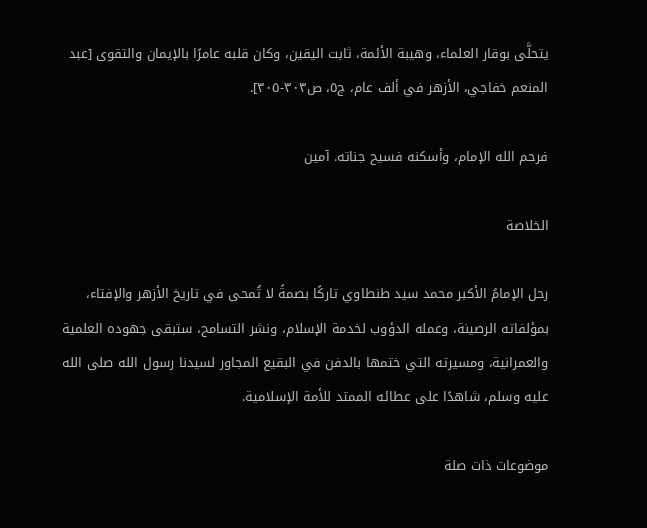يتحلَّى بوقار العلماء، وهيبة الأئمة، ثابت اليقين، وكان قلبه عامرًا بالإيمان والتقوى [عبد المنعم خفاجي، الأزهر في ألف عام، ج٥، ص٣٠٣-٣٠٥].

فرحم الله الإمام، وأسكنه فسيح جناته. آمين

الخلاصة

رحل الإمامُ الأكبر محمد سيد طنطاوي تاركًا بصمةً لا تُمحى في تاريخ الأزهر والإفتاء، بمؤلفاته الرصينة، وعمله الدؤوب لخدمة الإسلام، ونشر التسامح، ستبقى جهوده العلمية والعمرانية، ومسيرته التي ختمها بالدفن في البقيع المجاور لسيدنا رسول الله صلى الله عليه وسلم، شاهدًا على عطائه الممتد للأمة الإسلامية.

موضوعات ذات صلة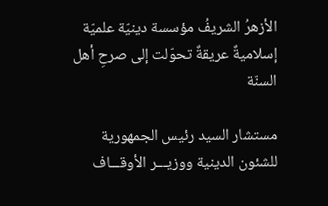الأزهرُ الشريفُ مؤسسة دينيّة علميّة إسلاميةٌ عريقةٌ تحوّلت إلى صرحِ أهل السنّة

مستشار السيد رئيس الجمهورية للشئون الدينية ووزيـــر الأوقـــاف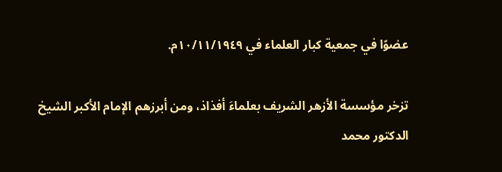عضوًا في جمعية كبار العلماء في ١٠/١١/١٩٤٩م.

تزخر مؤسسة الأزهر الشريف بعلماءَ أفذاذ، ومن أبرزهم الإمام الأكبر الشيخ الدكتور محمد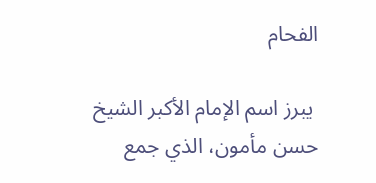الفحام

 يبرز اسم الإمام الأكبر الشيخ حسن مأمون، الذي جمع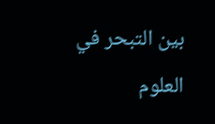بين التبحر في العلوم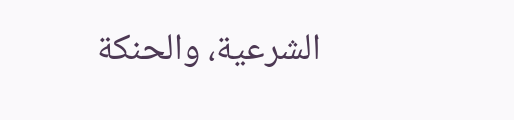الشرعية، والحنكة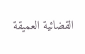القضائية العميقة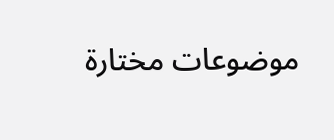موضوعات مختارة